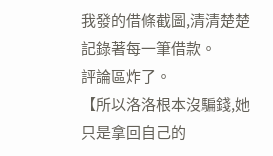我發的借條截圖,清清楚楚記錄著每一筆借款。
評論區炸了。
【所以洛洛根本沒騙錢,她只是拿回自己的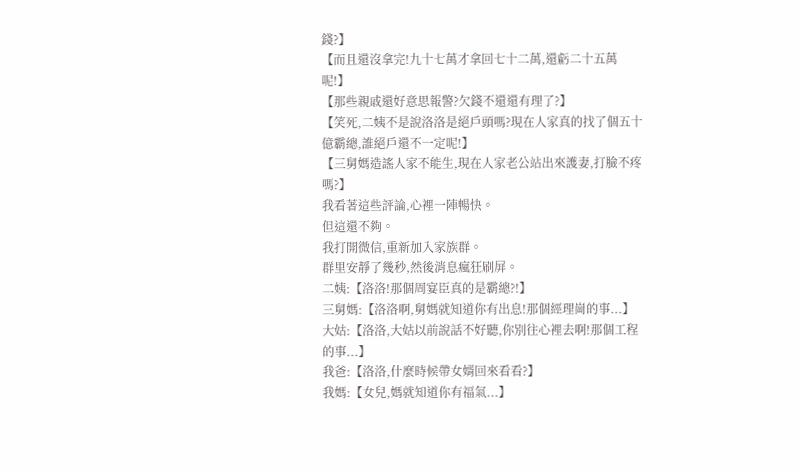錢?】
【而且還沒拿完!九十七萬才拿回七十二萬,還虧二十五萬呢!】
【那些親戚還好意思報警?欠錢不還還有理了?】
【笑死,二姨不是說洛洛是絕戶頭嗎?現在人家真的找了個五十億霸總,誰絕戶還不一定呢!】
【三舅媽造謠人家不能生,現在人家老公站出來護妻,打臉不疼嗎?】
我看著這些評論,心裡一陣暢快。
但這還不夠。
我打開微信,重新加入家族群。
群里安靜了幾秒,然後消息瘋狂刷屏。
二姨:【洛洛!那個周宴臣真的是霸總?!】
三舅媽:【洛洛啊,舅媽就知道你有出息!那個經理崗的事...】
大姑:【洛洛,大姑以前說話不好聽,你別往心裡去啊!那個工程的事...】
我爸:【洛洛,什麼時候帶女婿回來看看?】
我媽:【女兒,媽就知道你有福氣...】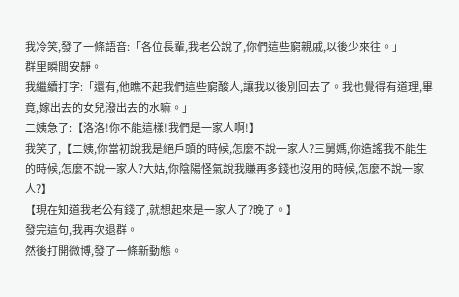我冷笑,發了一條語音:「各位長輩,我老公說了,你們這些窮親戚,以後少來往。」
群里瞬間安靜。
我繼續打字:「還有,他瞧不起我們這些窮酸人,讓我以後別回去了。我也覺得有道理,畢竟,嫁出去的女兒潑出去的水嘛。」
二姨急了:【洛洛!你不能這樣!我們是一家人啊!】
我笑了,【二姨,你當初說我是絕戶頭的時候,怎麼不說一家人?三舅媽,你造謠我不能生的時候,怎麼不說一家人?大姑,你陰陽怪氣說我賺再多錢也沒用的時候,怎麼不說一家人?】
【現在知道我老公有錢了,就想起來是一家人了?晚了。】
發完這句,我再次退群。
然後打開微博,發了一條新動態。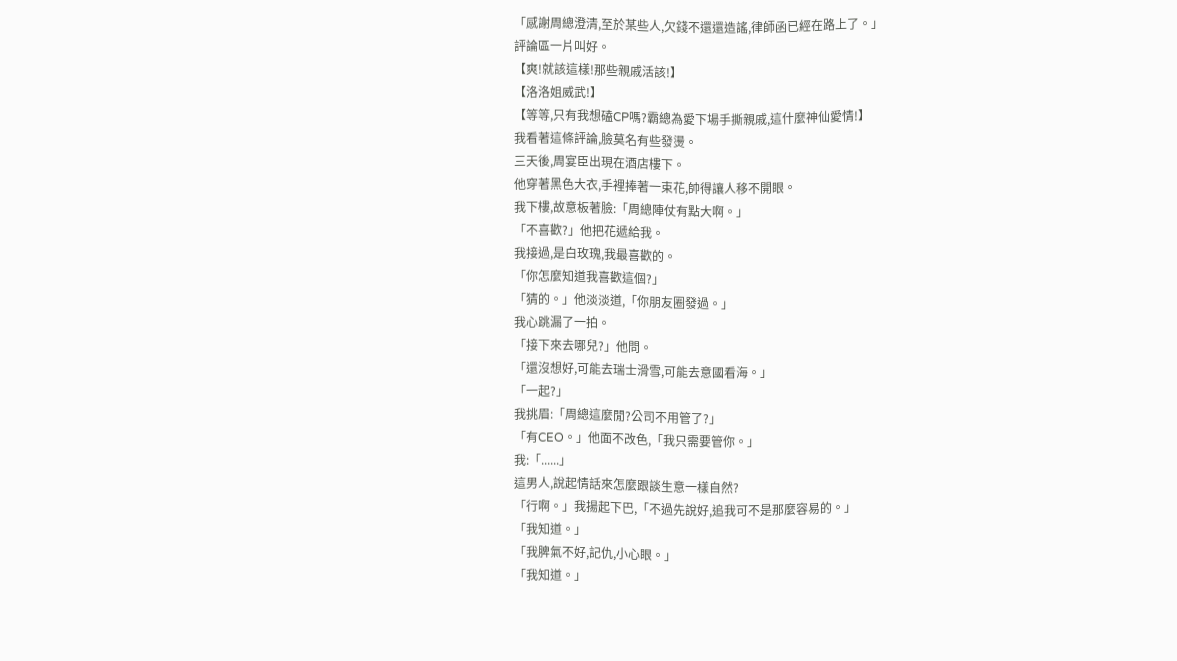「感謝周總澄清,至於某些人,欠錢不還還造謠,律師函已經在路上了。」
評論區一片叫好。
【爽!就該這樣!那些親戚活該!】
【洛洛姐威武!】
【等等,只有我想磕CP嗎?霸總為愛下場手撕親戚,這什麼神仙愛情!】
我看著這條評論,臉莫名有些發燙。
三天後,周宴臣出現在酒店樓下。
他穿著黑色大衣,手裡捧著一束花,帥得讓人移不開眼。
我下樓,故意板著臉:「周總陣仗有點大啊。」
「不喜歡?」他把花遞給我。
我接過,是白玫瑰,我最喜歡的。
「你怎麼知道我喜歡這個?」
「猜的。」他淡淡道,「你朋友圈發過。」
我心跳漏了一拍。
「接下來去哪兒?」他問。
「還沒想好,可能去瑞士滑雪,可能去意國看海。」
「一起?」
我挑眉:「周總這麼閒?公司不用管了?」
「有CEO。」他面不改色,「我只需要管你。」
我:「......」
這男人,說起情話來怎麼跟談生意一樣自然?
「行啊。」我揚起下巴,「不過先說好,追我可不是那麼容易的。」
「我知道。」
「我脾氣不好,記仇,小心眼。」
「我知道。」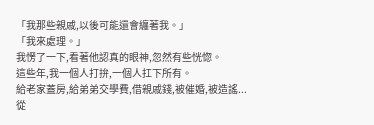「我那些親戚,以後可能還會纏著我。」
「我來處理。」
我愣了一下,看著他認真的眼神,忽然有些恍惚。
這些年,我一個人打拚,一個人扛下所有。
給老家蓋房,給弟弟交學費,借親戚錢,被催婚,被造謠...
從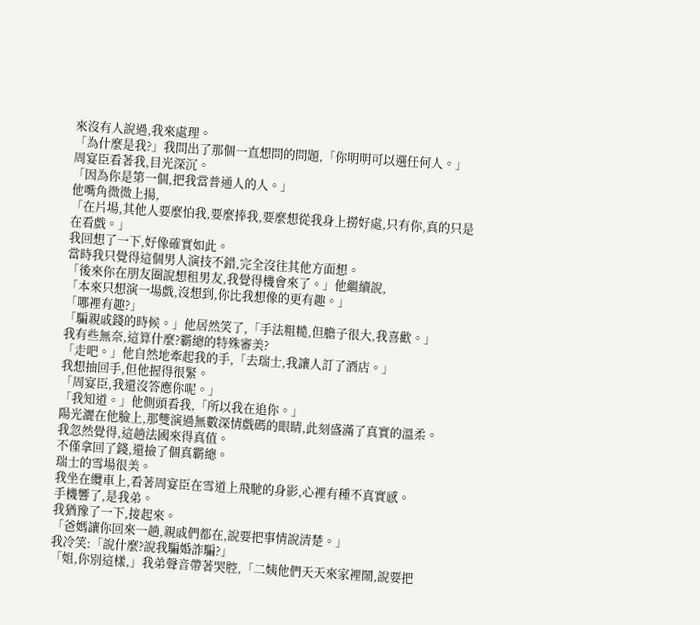來沒有人說過,我來處理。
「為什麼是我?」我問出了那個一直想問的問題,「你明明可以選任何人。」
周宴臣看著我,目光深沉。
「因為你是第一個,把我當普通人的人。」
他嘴角微微上揚,
「在片場,其他人要麼怕我,要麼捧我,要麼想從我身上撈好處,只有你,真的只是在看戲。」
我回想了一下,好像確實如此。
當時我只覺得這個男人演技不錯,完全沒往其他方面想。
「後來你在朋友圈說想租男友,我覺得機會來了。」他繼續說,
「本來只想演一場戲,沒想到,你比我想像的更有趣。」
「哪裡有趣?」
「騙親戚錢的時候。」他居然笑了,「手法粗糙,但膽子很大,我喜歡。」
我有些無奈,這算什麼?霸總的特殊審美?
「走吧。」他自然地牽起我的手,「去瑞士,我讓人訂了酒店。」
我想抽回手,但他握得很緊。
「周宴臣,我還沒答應你呢。」
「我知道。」他側頭看我,「所以我在追你。」
陽光灑在他臉上,那雙演過無數深情戲碼的眼睛,此刻盛滿了真實的溫柔。
我忽然覺得,這趟法國來得真值。
不僅拿回了錢,還撿了個真霸總。
瑞士的雪場很美。
我坐在纜車上,看著周宴臣在雪道上飛馳的身影,心裡有種不真實感。
手機響了,是我弟。
我猶豫了一下,接起來。
「爸媽讓你回來一趟,親戚們都在,說要把事情說清楚。」
我冷笑:「說什麼?說我騙婚詐騙?」
「姐,你別這樣,」我弟聲音帶著哭腔,「二姨他們天天來家裡鬧,說要把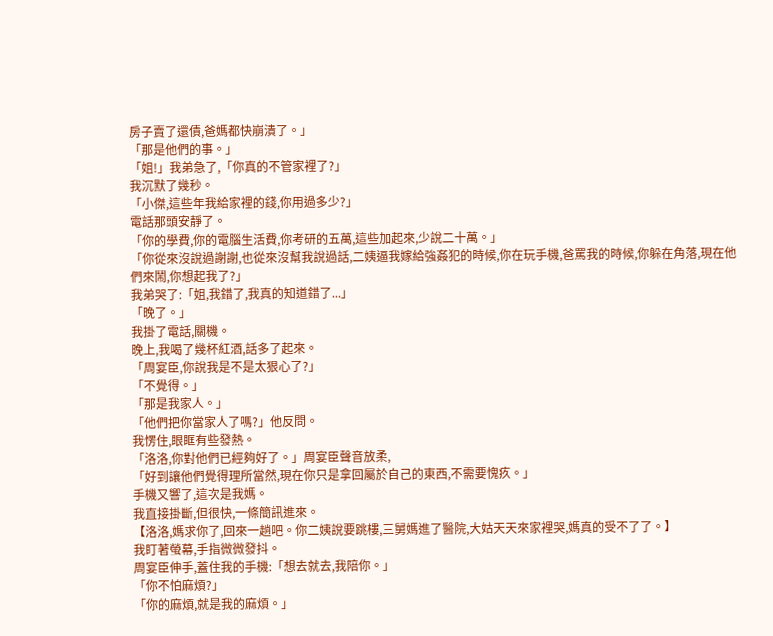房子賣了還債,爸媽都快崩潰了。」
「那是他們的事。」
「姐!」我弟急了,「你真的不管家裡了?」
我沉默了幾秒。
「小傑,這些年我給家裡的錢,你用過多少?」
電話那頭安靜了。
「你的學費,你的電腦生活費,你考研的五萬,這些加起來,少說二十萬。」
「你從來沒說過謝謝,也從來沒幫我說過話,二姨逼我嫁給強姦犯的時候,你在玩手機,爸罵我的時候,你躲在角落,現在他們來鬧,你想起我了?」
我弟哭了:「姐,我錯了,我真的知道錯了...」
「晚了。」
我掛了電話,關機。
晚上,我喝了幾杯紅酒,話多了起來。
「周宴臣,你說我是不是太狠心了?」
「不覺得。」
「那是我家人。」
「他們把你當家人了嗎?」他反問。
我愣住,眼眶有些發熱。
「洛洛,你對他們已經夠好了。」周宴臣聲音放柔,
「好到讓他們覺得理所當然,現在你只是拿回屬於自己的東西,不需要愧疚。」
手機又響了,這次是我媽。
我直接掛斷,但很快,一條簡訊進來。
【洛洛,媽求你了,回來一趟吧。你二姨說要跳樓,三舅媽進了醫院,大姑天天來家裡哭,媽真的受不了了。】
我盯著螢幕,手指微微發抖。
周宴臣伸手,蓋住我的手機:「想去就去,我陪你。」
「你不怕麻煩?」
「你的麻煩,就是我的麻煩。」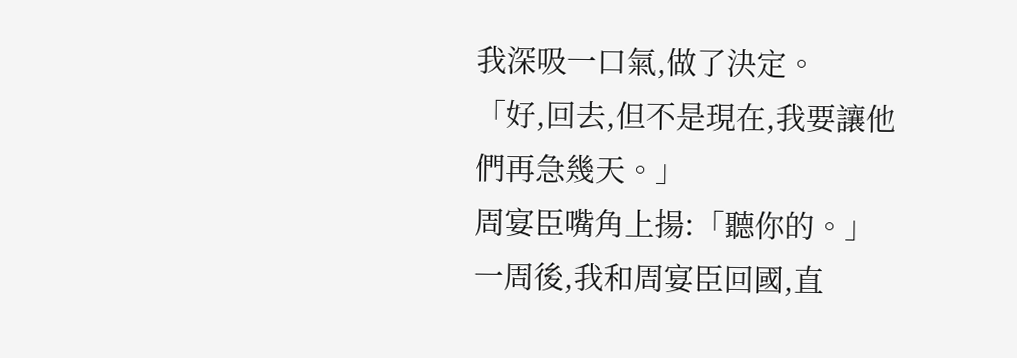我深吸一口氣,做了決定。
「好,回去,但不是現在,我要讓他們再急幾天。」
周宴臣嘴角上揚:「聽你的。」
一周後,我和周宴臣回國,直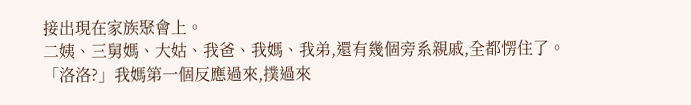接出現在家族聚會上。
二姨、三舅媽、大姑、我爸、我媽、我弟,還有幾個旁系親戚,全都愣住了。
「洛洛?」我媽第一個反應過來,撲過來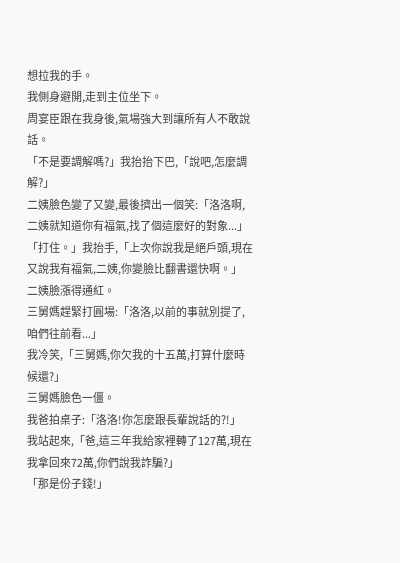想拉我的手。
我側身避開,走到主位坐下。
周宴臣跟在我身後,氣場強大到讓所有人不敢說話。
「不是要調解嗎?」我抬抬下巴,「說吧,怎麼調解?」
二姨臉色變了又變,最後擠出一個笑:「洛洛啊,二姨就知道你有福氣,找了個這麼好的對象...」
「打住。」我抬手,「上次你說我是絕戶頭,現在又說我有福氣,二姨,你變臉比翻書還快啊。」
二姨臉漲得通紅。
三舅媽趕緊打圓場:「洛洛,以前的事就別提了,咱們往前看...」
我冷笑,「三舅媽,你欠我的十五萬,打算什麼時候還?」
三舅媽臉色一僵。
我爸拍桌子:「洛洛!你怎麼跟長輩說話的?!」
我站起來,「爸,這三年我給家裡轉了127萬,現在我拿回來72萬,你們說我詐騙?」
「那是份子錢!」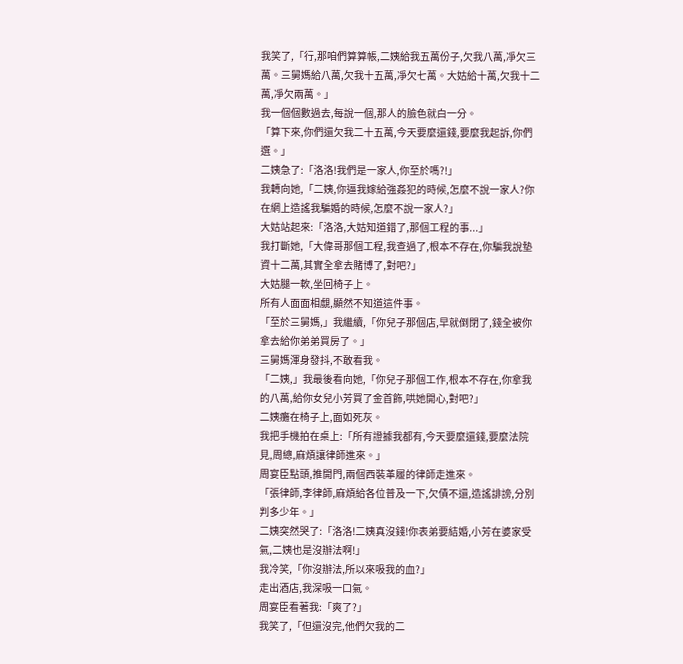我笑了,「行,那咱們算算帳,二姨給我五萬份子,欠我八萬,凈欠三萬。三舅媽給八萬,欠我十五萬,凈欠七萬。大姑給十萬,欠我十二萬,凈欠兩萬。」
我一個個數過去,每說一個,那人的臉色就白一分。
「算下來,你們還欠我二十五萬,今天要麼還錢,要麼我起訴,你們選。」
二姨急了:「洛洛!我們是一家人,你至於嗎?!」
我轉向她,「二姨,你逼我嫁給強姦犯的時候,怎麼不說一家人?你在網上造謠我騙婚的時候,怎麼不說一家人?」
大姑站起來:「洛洛,大姑知道錯了,那個工程的事...」
我打斷她,「大偉哥那個工程,我查過了,根本不存在,你騙我說墊資十二萬,其實全拿去賭博了,對吧?」
大姑腿一軟,坐回椅子上。
所有人面面相覷,顯然不知道這件事。
「至於三舅媽,」我繼續,「你兒子那個店,早就倒閉了,錢全被你拿去給你弟弟買房了。」
三舅媽渾身發抖,不敢看我。
「二姨,」我最後看向她,「你兒子那個工作,根本不存在,你拿我的八萬,給你女兒小芳買了金首飾,哄她開心,對吧?」
二姨癱在椅子上,面如死灰。
我把手機拍在桌上:「所有證據我都有,今天要麼還錢,要麼法院見,周總,麻煩讓律師進來。」
周宴臣點頭,推開門,兩個西裝革履的律師走進來。
「張律師,李律師,麻煩給各位普及一下,欠債不還,造謠誹謗,分別判多少年。」
二姨突然哭了:「洛洛!二姨真沒錢!你表弟要結婚,小芳在婆家受氣,二姨也是沒辦法啊!」
我冷笑,「你沒辦法,所以來吸我的血?」
走出酒店,我深吸一口氣。
周宴臣看著我:「爽了?」
我笑了,「但還沒完,他們欠我的二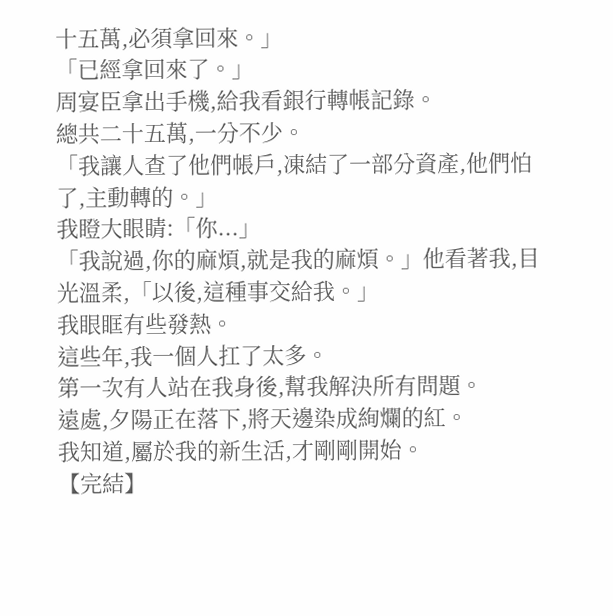十五萬,必須拿回來。」
「已經拿回來了。」
周宴臣拿出手機,給我看銀行轉帳記錄。
總共二十五萬,一分不少。
「我讓人查了他們帳戶,凍結了一部分資產,他們怕了,主動轉的。」
我瞪大眼睛:「你...」
「我說過,你的麻煩,就是我的麻煩。」他看著我,目光溫柔,「以後,這種事交給我。」
我眼眶有些發熱。
這些年,我一個人扛了太多。
第一次有人站在我身後,幫我解決所有問題。
遠處,夕陽正在落下,將天邊染成絢爛的紅。
我知道,屬於我的新生活,才剛剛開始。
【完結】